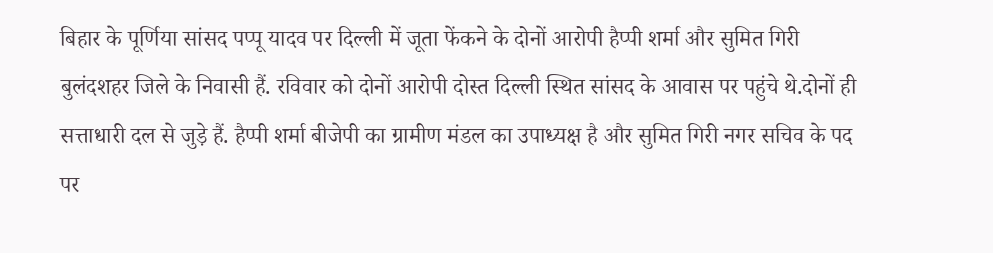बिहार के पूर्णिया सांसद पप्पू यादव पर दिल्ली में जूता फेंकने के दोनों आरोपी हैप्पी शर्मा और सुमित गिरी बुलंदशहर जिले के निवासी हैं. रविवार को दोनों आरोपी दोस्त दिल्ली स्थित सांसद के आवास पर पहुंचे थे.दोनों ही सत्ताधारी दल से जुड़े हैं. हैप्पी शर्मा बीजेपी का ग्रामीण मंडल का उपाध्यक्ष है और सुमित गिरी नगर सचिव के पद पर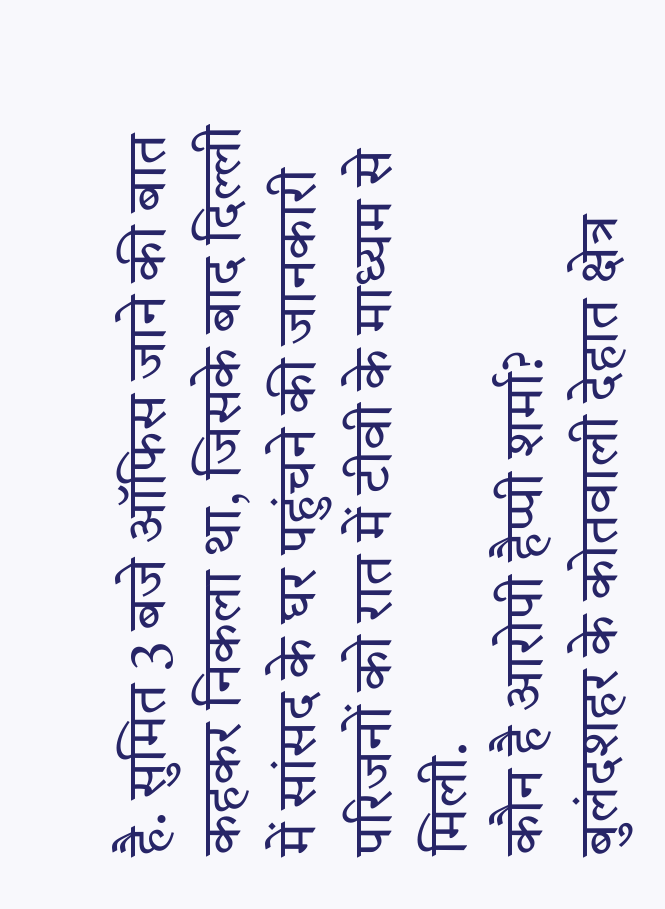है. सुमित 3 बजे ऑफिस जाने की बात कहकर निकला था, जिसके बाद दिल्ली में सांसद के घर पहुंचने की जानकारी परिजनों को रात में टीवी के माध्यम से मिली.
कौन है आरोपी हैप्पी शर्मा?
बुलंदशहर के कोतवाली देहात क्षेत्र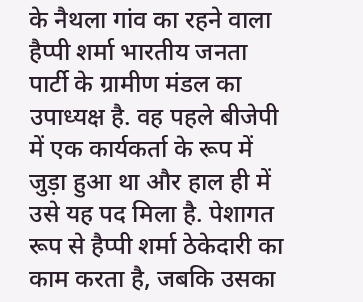के नैथला गांव का रहने वाला हैप्पी शर्मा भारतीय जनता पार्टी के ग्रामीण मंडल का उपाध्यक्ष है. वह पहले बीजेपी में एक कार्यकर्ता के रूप में जुड़ा हुआ था और हाल ही में उसे यह पद मिला है. पेशागत रूप से हैप्पी शर्मा ठेकेदारी का काम करता है, जबकि उसका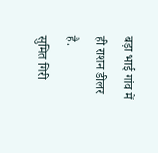बड़ा भाई गांव में ही राशन डीलर है.
सुमित गिरी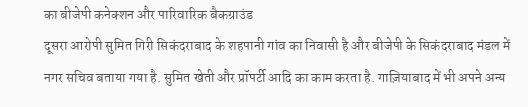का बीजेपी कनेक्शन और पारिवारिक बैकग्राउंड
दूसरा आरोपी सुमित गिरी सिकंदराबाद के शहपानी गांव का निवासी है और बीजेपी के सिकंदराबाद मंडल में नगर सचिव बताया गया है. सुमित खेती और प्रॉपर्टी आदि का काम करता है. गाज़ियाबाद में भी अपने अन्य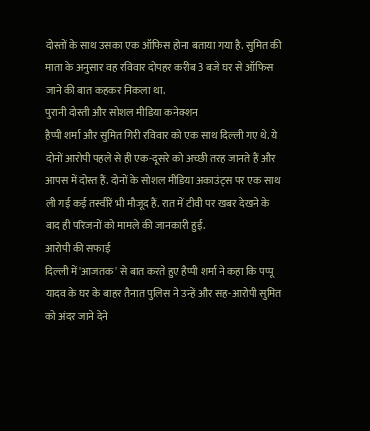दोस्तों के साथ उसका एक ऑफिस होना बताया गया है. सुमित की माता के अनुसार वह रविवार दोपहर करीब 3 बजे घर से ऑफिस जाने की बात कहकर निकला था.
पुरानी दोस्ती और सोशल मीडिया कनेक्शन
हैप्पी शर्मा और सुमित गिरी रविवार को एक साथ दिल्ली गए थे. ये दोनों आरोपी पहले से ही एक-दूसरे को अच्छी तरह जानते हैं और आपस में दोस्त हैं. दोनों के सोशल मीडिया अकाउंट्स पर एक साथ ली गई कई तस्वीरें भी मौजूद हैं. रात में टीवी पर खबर देखने के बाद ही परिजनों को मामले की जानकारी हुई.
आरोपी की सफाई
दिल्ली में 'आजतक' से बात करते हुए हैप्पी शर्मा ने कहा कि पप्पू यादव के घर के बाहर तैनात पुलिस ने उन्हें और सह-आरोपी सुमित को अंदर जाने देने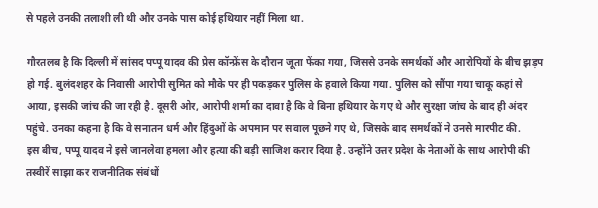से पहले उनकी तलाशी ली थी और उनके पास कोई हथियार नहीं मिला था.

गौरतलब है कि दिल्ली में सांसद पप्पू यादव की प्रेस कॉन्फ्रेंस के दौरान जूता फेंका गया, जिससे उनके समर्थकों और आरोपियों के बीच झड़प हो गई. बुलंदशहर के निवासी आरोपी सुमित को मौके पर ही पकड़कर पुलिस के हवाले किया गया. पुलिस को सौंपा गया चाकू कहां से आया, इसकी जांच की जा रही है. दूसरी ओर, आरोपी शर्मा का दावा है कि वे बिना हथियार के गए थे और सुरक्षा जांच के बाद ही अंदर पहुंचे. उनका कहना है कि वे सनातन धर्म और हिंदुओं के अपमान पर सवाल पूछने गए थे, जिसके बाद समर्थकों ने उनसे मारपीट की.
इस बीच, पप्पू यादव ने इसे जानलेवा हमला और हत्या की बड़ी साजिश करार दिया है. उन्होंने उत्तर प्रदेश के नेताओं के साथ आरोपी की तस्वीरें साझा कर राजनीतिक संबंधों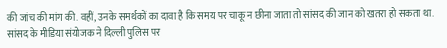की जांच की मांग की. वहीं, उनके समर्थकों का दावा है कि समय पर चाकू न छीना जाता तो सांसद की जान को खतरा हो सकता था. सांसद के मीडिया संयोजक ने दिल्ली पुलिस पर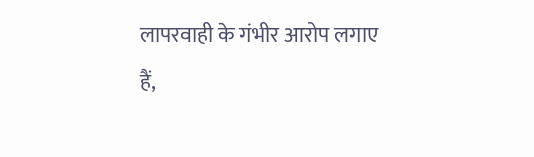लापरवाही के गंभीर आरोप लगाए हैं,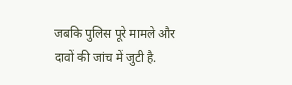जबकि पुलिस पूरे मामले और दावों की जांच में जुटी है.